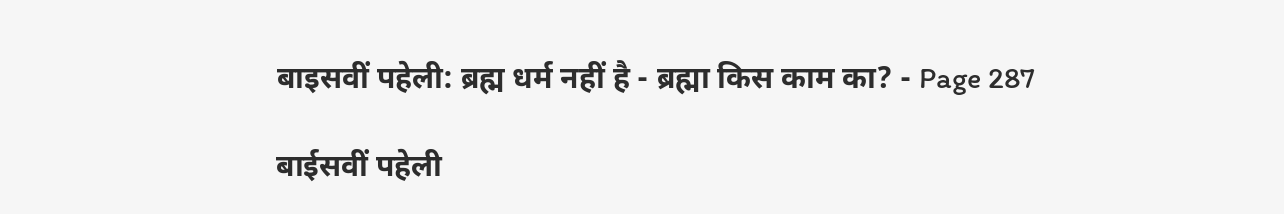बाइसवीं पहेली: ब्रह्म धर्म नहीं है - ब्रह्मा किस काम का? - Page 287

बाईसवीं पहेली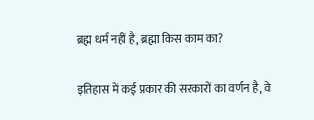ब्रह्म धर्म नहीं है, ब्रह्मा किस काम का?

इतिहास में कई प्रकार की सरकारों का वर्णन है, वे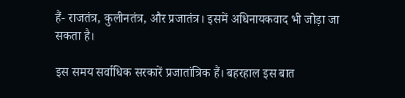हैं- राजतंत्र, कुलीनतंत्र, और प्रजातंत्र। इसमें अधिनायकवाद भी जोड़ा जा सकता है।

इस समय सर्वाधिक सरकारें प्रजातांत्रिक हैं। बहरहाल इस बात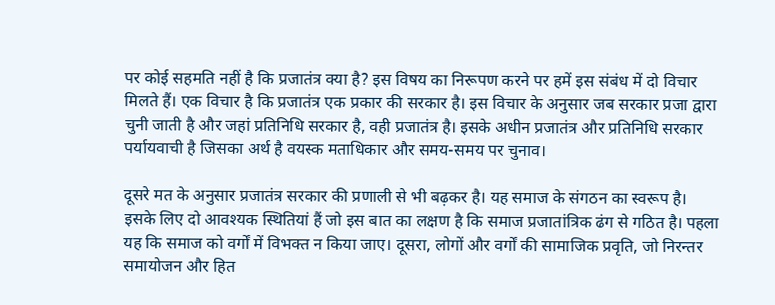पर कोई सहमति नहीं है कि प्रजातंत्र क्या है? इस विषय का निरूपण करने पर हमें इस संबंध में दो विचार मिलते हैं। एक विचार है कि प्रजातंत्र एक प्रकार की सरकार है। इस विचार के अनुसार जब सरकार प्रजा द्वारा चुनी जाती है और जहां प्रतिनिधि सरकार है, वही प्रजातंत्र है। इसके अधीन प्रजातंत्र और प्रतिनिधि सरकार पर्यायवाची है जिसका अर्थ है वयस्क मताधिकार और समय-समय पर चुनाव।

दूसरे मत के अनुसार प्रजातंत्र सरकार की प्रणाली से भी बढ़कर है। यह समाज के संगठन का स्वरूप है। इसके लिए दो आवश्यक स्थितियां हैं जो इस बात का लक्षण है कि समाज प्रजातांत्रिक ढंग से गठित है। पहला यह कि समाज को वर्गों में विभक्त न किया जाए। दूसरा, लोगों और वर्गों की सामाजिक प्रवृति, जो निरन्तर समायोजन और हित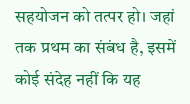सहयोजन को तत्पर हो। जहां तक प्रथम का संबंध है, इसमें कोई संदेह नहीं कि यह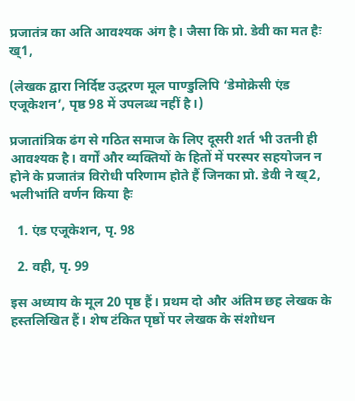प्रजातंत्र का अति आवश्यक अंग है। जैसा कि प्रो. डेवी का मत हैः ख्1,

(लेखक द्वारा निर्दिष्ट उद्धरण मूल पाण्डुलिपि ‘डेमोक्रेसी एंड एजूकेशन’, पृष्ठ 98 में उपलब्ध नहीं है।)

प्रजातांत्रिक ढंग से गठित समाज के लिए दूसरी शर्त भी उतनी ही आवश्यक है। वर्गों और व्यक्तियों के हितों में परस्पर सहयोजन न होने के प्रजातंत्र विरोधी परिणाम होते हैं जिनका प्रो. डेवी ने ख्2, भलीभांति वर्णन किया हैः

  1. एंड एजूकेशन, पृ. 98

  2. वही, पृ. 99

इस अध्याय के मूल 20 पृष्ठ हैं। प्रथम दो और अंतिम छह लेखक के हस्तलिखित हैं। शेष टंकित पृष्ठों पर लेखक के संशोधन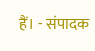हैं। - संपादक